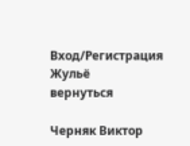Вход/Регистрация
Жульё
вернуться

Черняк Виктор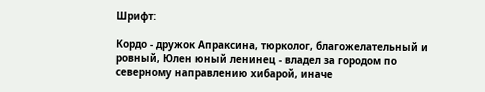Шрифт:

Кордо - дружок Апраксина, тюрколог, благожелательный и ровный, Юлен юный ленинец - владел за городом по северному направлению хибарой, иначе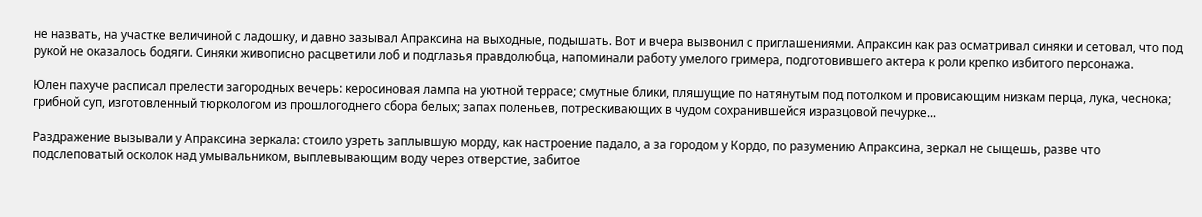не назвать, на участке величиной с ладошку, и давно зазывал Апраксина на выходные, подышать. Вот и вчера вызвонил с приглашениями. Апраксин как раз осматривал синяки и сетовал, что под рукой не оказалось бодяги. Синяки живописно расцветили лоб и подглазья правдолюбца, напоминали работу умелого гримера, подготовившего актера к роли крепко избитого персонажа.

Юлен пахуче расписал прелести загородных вечерь: керосиновая лампа на уютной террасе; смутные блики, пляшущие по натянутым под потолком и провисающим низкам перца, лука, чеснока; грибной суп, изготовленный тюркологом из прошлогоднего сбора белых; запах поленьев, потрескивающих в чудом сохранившейся изразцовой печурке...

Раздражение вызывали у Апраксина зеркала: стоило узреть заплывшую морду, как настроение падало, а за городом у Кордо, по разумению Апраксина, зеркал не сыщешь, разве что подслеповатый осколок над умывальником, выплевывающим воду через отверстие, забитое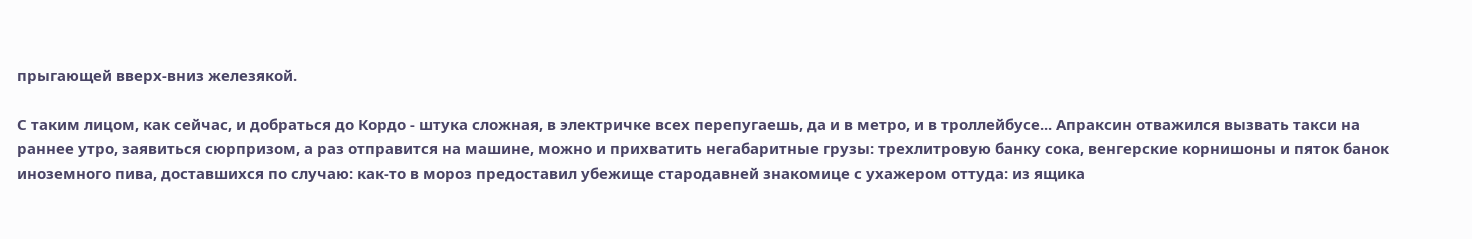прыгающей вверх-вниз железякой.

С таким лицом, как сейчас, и добраться до Кордо - штука сложная, в электричке всех перепугаешь, да и в метро, и в троллейбусе... Апраксин отважился вызвать такси на раннее утро, заявиться сюрпризом, а раз отправится на машине, можно и прихватить негабаритные грузы: трехлитровую банку сока, венгерские корнишоны и пяток банок иноземного пива, доставшихся по случаю: как-то в мороз предоставил убежище стародавней знакомице с ухажером оттуда: из ящика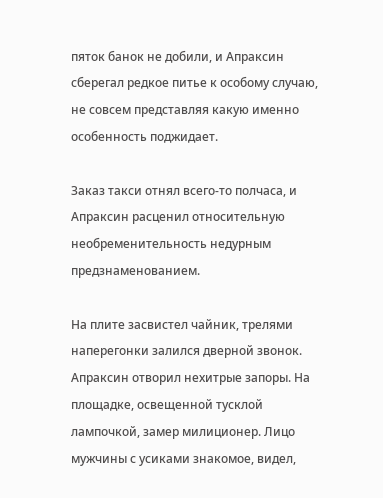пяток банок не добили, и Апраксин сберегал редкое питье к особому случаю, не совсем представляя какую именно особенность поджидает.

Заказ такси отнял всего-то полчаса, и Апраксин расценил относительную необременительность недурным предзнаменованием.

На плите засвистел чайник, трелями наперегонки залился дверной звонок. Апраксин отворил нехитрые запоры. На площадке, освещенной тусклой лампочкой, замер милиционер. Лицо мужчины с усиками знакомое, видел,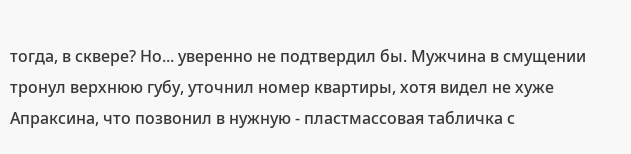тогда, в сквере? Но... уверенно не подтвердил бы. Мужчина в смущении тронул верхнюю губу, уточнил номер квартиры, хотя видел не хуже Апраксина, что позвонил в нужную - пластмассовая табличка с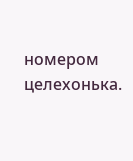номером целехонька.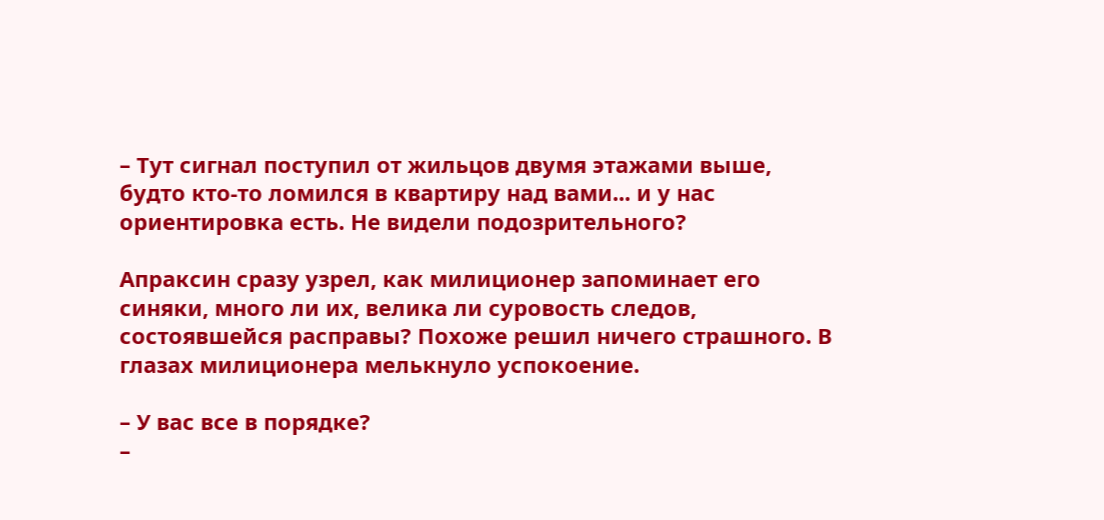– Тут сигнал поступил от жильцов двумя этажами выше, будто кто-то ломился в квартиру над вами... и у нас ориентировка есть. Не видели подозрительного?

Апраксин сразу узрел, как милиционер запоминает его синяки, много ли их, велика ли суровость следов, состоявшейся расправы? Похоже решил ничего страшного. В глазах милиционера мелькнуло успокоение.

– У вас все в порядке?
–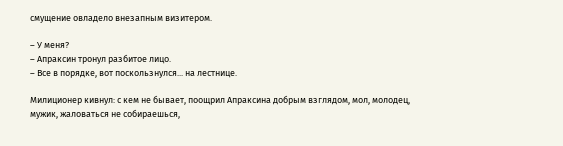смущение овладело внезапным визитером.

– У меня?
– Апраксин тронул разбитое лицо.
– Все в порядке, вот поскользнулся... на лестнице.

Милиционер кивнул: с кем не бывает, поощрил Апраксина добрым взглядом, мол, молодец, мужик, жаловаться не собираешься,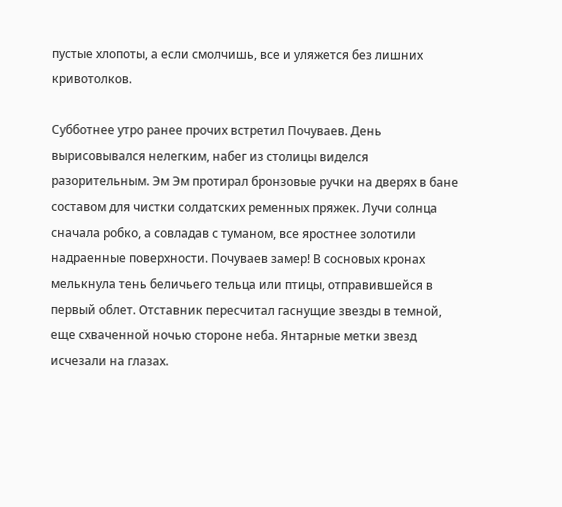пустые хлопоты, а если смолчишь, все и уляжется без лишних кривотолков.

Субботнее утро ранее прочих встретил Почуваев. День вырисовывался нелегким, набег из столицы виделся разорительным. Эм Эм протирал бронзовые ручки на дверях в бане составом для чистки солдатских ременных пряжек. Лучи солнца сначала робко, а совладав с туманом, все яростнее золотили надраенные поверхности. Почуваев замер! В сосновых кронах мелькнула тень беличьего тельца или птицы, отправившейся в первый облет. Отставник пересчитал гаснущие звезды в темной, еще схваченной ночью стороне неба. Янтарные метки звезд исчезали на глазах.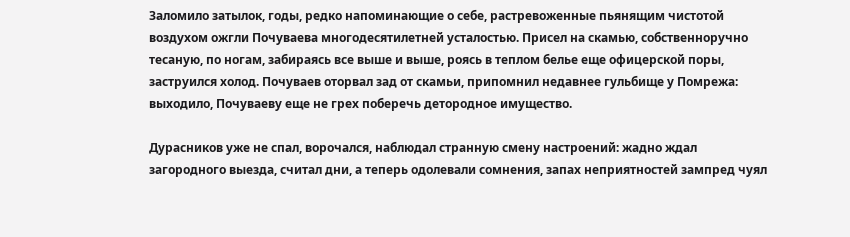Заломило затылок, годы, редко напоминающие о себе, растревоженные пьянящим чистотой воздухом ожгли Почуваева многодесятилетней усталостью. Присел на скамью, собственноручно тесаную, по ногам, забираясь все выше и выше, роясь в теплом белье еще офицерской поры, заструился холод. Почуваев оторвал зад от скамьи, припомнил недавнее гульбище у Помрежа: выходило, Почуваеву еще не грех поберечь детородное имущество.

Дурасников уже не спал, ворочался, наблюдал странную смену настроений: жадно ждал загородного выезда, считал дни, а теперь одолевали сомнения, запах неприятностей зампред чуял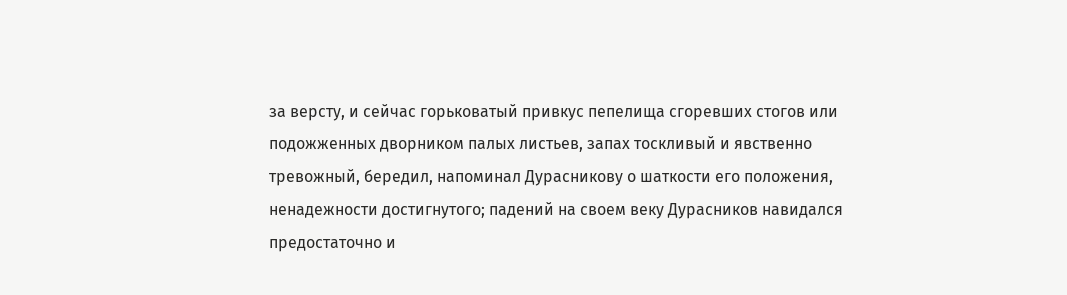за версту, и сейчас горьковатый привкус пепелища сгоревших стогов или подожженных дворником палых листьев, запах тоскливый и явственно тревожный, бередил, напоминал Дурасникову о шаткости его положения, ненадежности достигнутого; падений на своем веку Дурасников навидался предостаточно и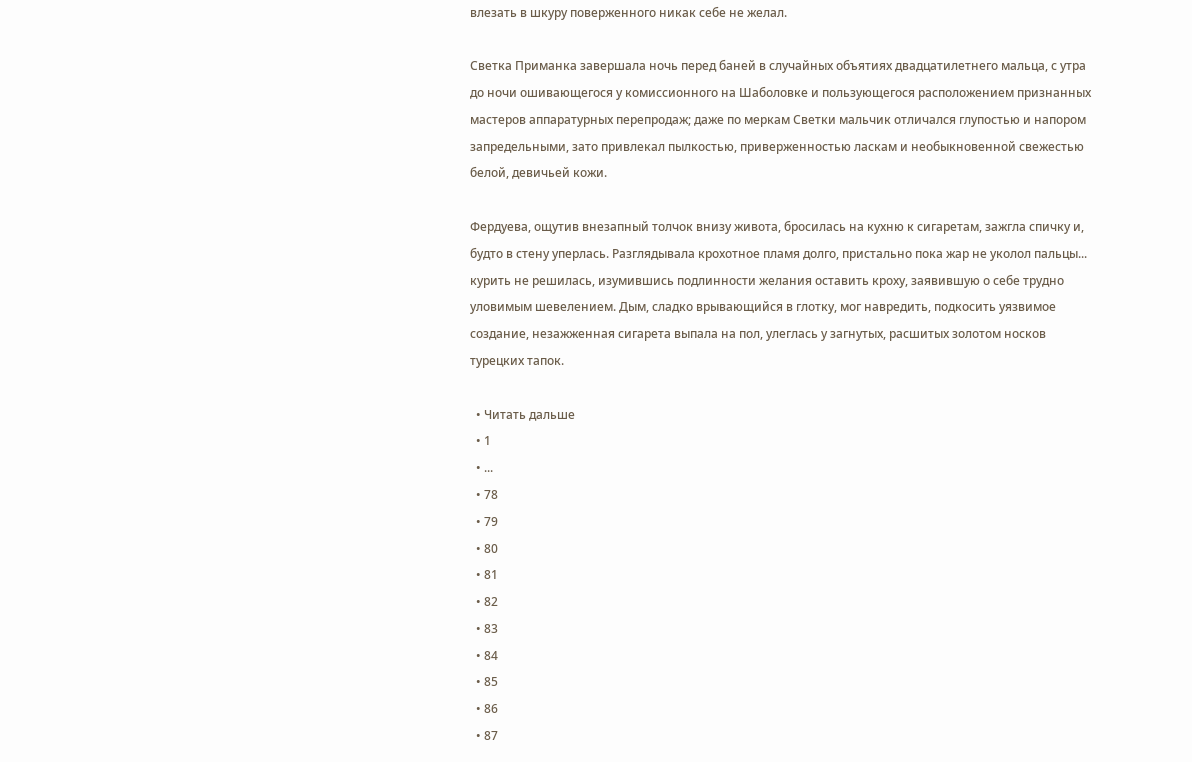влезать в шкуру поверженного никак себе не желал.

Светка Приманка завершала ночь перед баней в случайных объятиях двадцатилетнего мальца, с утра до ночи ошивающегося у комиссионного на Шаболовке и пользующегося расположением признанных мастеров аппаратурных перепродаж; даже по меркам Светки мальчик отличался глупостью и напором запредельными, зато привлекал пылкостью, приверженностью ласкам и необыкновенной свежестью белой, девичьей кожи.

Фердуева, ощутив внезапный толчок внизу живота, бросилась на кухню к сигаретам, зажгла спичку и, будто в стену уперлась. Разглядывала крохотное пламя долго, пристально пока жар не уколол пальцы... курить не решилась, изумившись подлинности желания оставить кроху, заявившую о себе трудно уловимым шевелением. Дым, сладко врывающийся в глотку, мог навредить, подкосить уязвимое создание, незажженная сигарета выпала на пол, улеглась у загнутых, расшитых золотом носков турецких тапок.

  • Читать дальше
  • 1
  • ...
  • 78
  • 79
  • 80
  • 81
  • 82
  • 83
  • 84
  • 85
  • 86
  • 87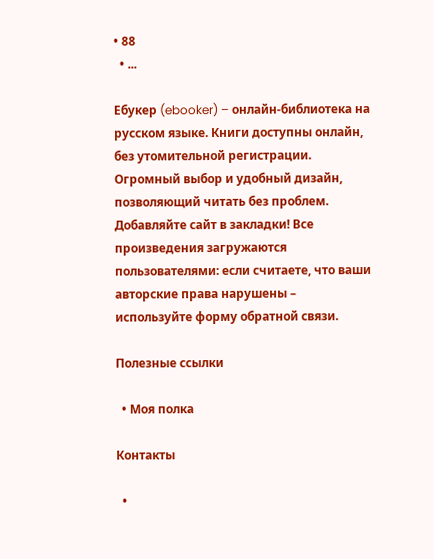• 88
  • ...

Ебукер (ebooker) – онлайн-библиотека на русском языке. Книги доступны онлайн, без утомительной регистрации. Огромный выбор и удобный дизайн, позволяющий читать без проблем. Добавляйте сайт в закладки! Все произведения загружаются пользователями: если считаете, что ваши авторские права нарушены – используйте форму обратной связи.

Полезные ссылки

  • Моя полка

Контакты

  •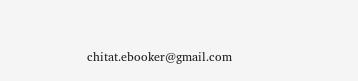chitat.ebooker@gmail.com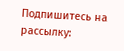Подпишитесь на рассылку: